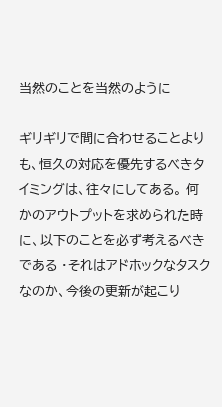当然のことを当然のように

ギリギリで間に合わせることよりも、恒久の対応を優先するべきタイミングは、往々にしてある。 何かのアウトプットを求められた時に、以下のことを必ず考えるべきである ・それはアドホックなタスクなのか、今後の更新が起こり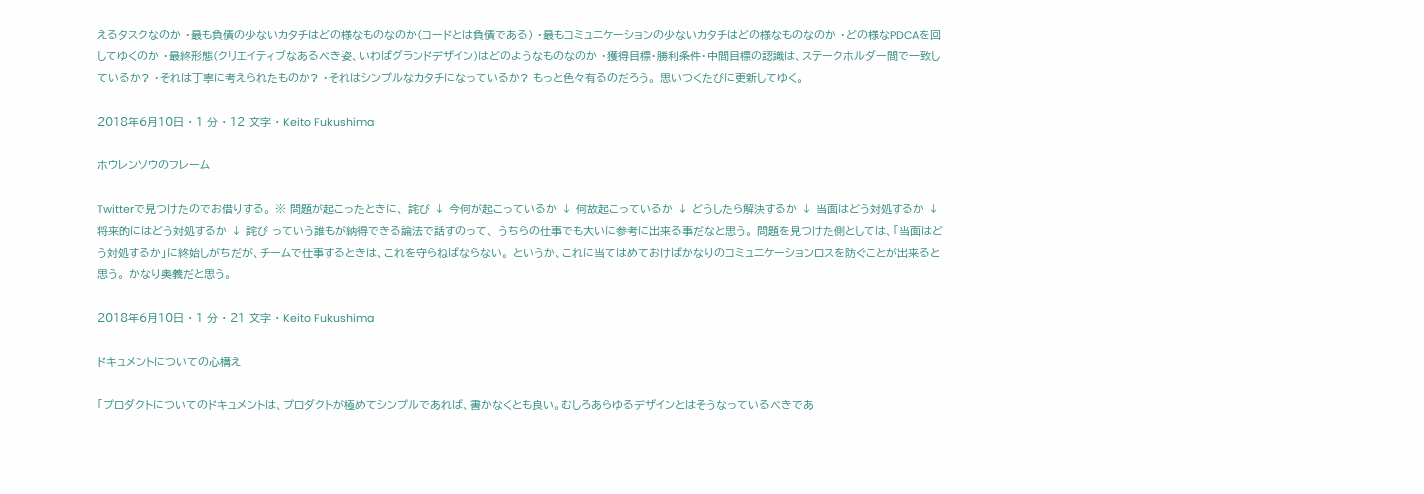えるタスクなのか ・最も負債の少ないカタチはどの様なものなのか(コードとは負債である) ・最もコミュニケーションの少ないカタチはどの様なものなのか ・どの様なPDCAを回してゆくのか ・最終形態(クリエイティブなあるべき姿、いわばグランドデザイン)はどのようなものなのか ・獲得目標・勝利条件・中間目標の認識は、ステークホルダー間で一致しているか? ・それは丁寧に考えられたものか? ・それはシンプルなカタチになっているか? もっと色々有るのだろう。 思いつくたびに更新してゆく。

2018年6月10日 · 1 分 · 12 文字 · Keito Fukushima

ホウレンソウのフレーム

Twitterで見つけたのでお借りする。 ※ 問題が起こったときに、 詫び ↓ 今何が起こっているか ↓ 何故起こっているか ↓ どうしたら解決するか ↓ 当面はどう対処するか ↓ 将来的にはどう対処するか ↓ 詫び っていう誰もが納得できる論法で話すのって、 うちらの仕事でも大いに参考に出来る事だなと思う。 問題を見つけた側としては、「当面はどう対処するか」に終始しがちだが、チームで仕事するときは、これを守らねばならない。 というか、これに当てはめておけばかなりのコミュニケーションロスを防ぐことが出来ると思う。 かなり奥義だと思う。

2018年6月10日 · 1 分 · 21 文字 · Keito Fukushima

ドキュメントについての心構え

「プロダクトについてのドキュメントは、プロダクトが極めてシンプルであれば、書かなくとも良い。むしろあらゆるデザインとはそうなっているべきであ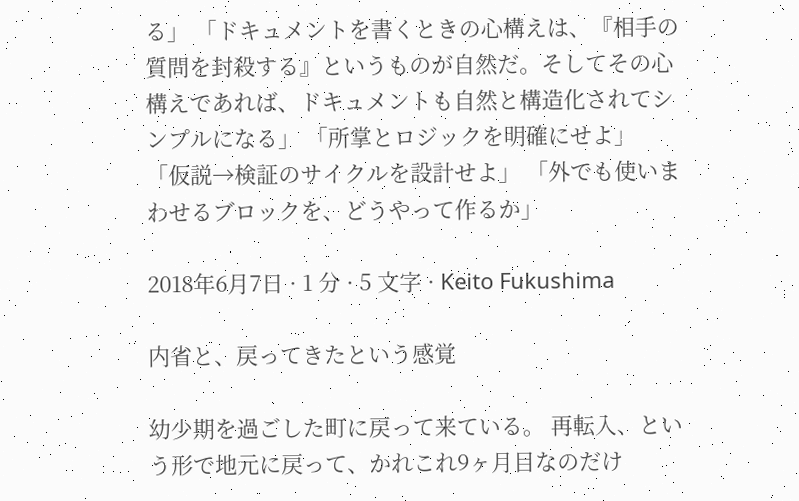る」 「ドキュメントを書くときの心構えは、『相手の質問を封殺する』というものが自然だ。そしてその心構えであれば、ドキュメントも自然と構造化されてシンプルになる」 「所掌とロジックを明確にせよ」 「仮説→検証のサイクルを設計せよ」 「外でも使いまわせるブロックを、どうやって作るか」

2018年6月7日 · 1 分 · 5 文字 · Keito Fukushima

内省と、戻ってきたという感覚

幼少期を過ごした町に戻って来ている。 再転入、という形で地元に戻って、かれこれ9ヶ月目なのだけ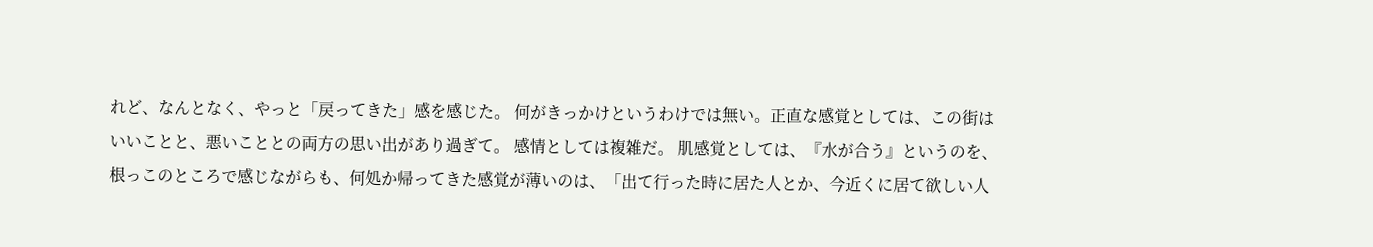れど、なんとなく、やっと「戻ってきた」感を感じた。 何がきっかけというわけでは無い。正直な感覚としては、この街はいいことと、悪いこととの両方の思い出があり過ぎて。 感情としては複雑だ。 肌感覚としては、『水が合う』というのを、根っこのところで感じながらも、何処か帰ってきた感覚が薄いのは、「出て行った時に居た人とか、今近くに居て欲しい人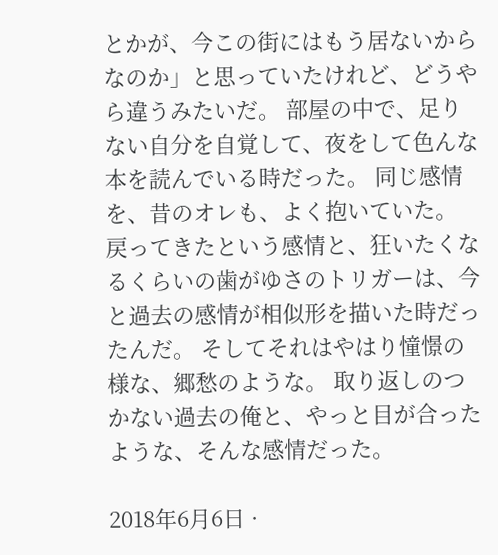とかが、今この街にはもう居ないからなのか」と思っていたけれど、どうやら違うみたいだ。 部屋の中で、足りない自分を自覚して、夜をして色んな本を読んでいる時だった。 同じ感情を、昔のオレも、よく抱いていた。 戻ってきたという感情と、狂いたくなるくらいの歯がゆさのトリガーは、今と過去の感情が相似形を描いた時だったんだ。 そしてそれはやはり憧憬の様な、郷愁のような。 取り返しのつかない過去の俺と、やっと目が合ったような、そんな感情だった。

2018年6月6日 ·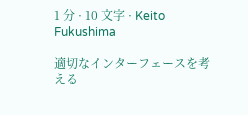1 分 · 10 文字 · Keito Fukushima

適切なインターフェースを考える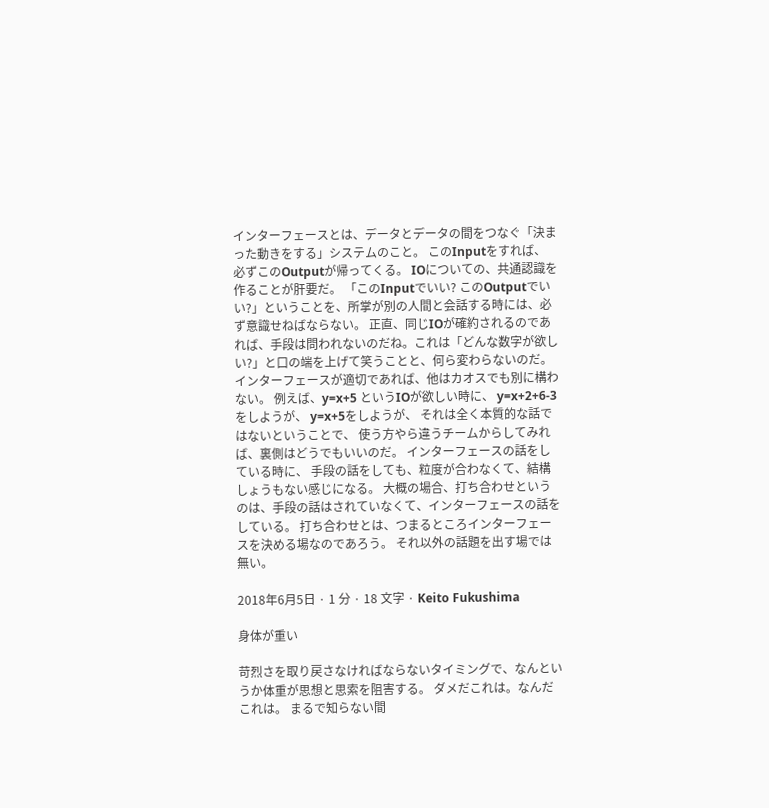インターフェースとは、データとデータの間をつなぐ「決まった動きをする」システムのこと。 このInputをすれば、必ずこのOutputが帰ってくる。 IOについての、共通認識を作ることが肝要だ。 「このInputでいい? このOutputでいい?」ということを、所掌が別の人間と会話する時には、必ず意識せねばならない。 正直、同じIOが確約されるのであれば、手段は問われないのだね。これは「どんな数字が欲しい?」と口の端を上げて笑うことと、何ら変わらないのだ。 インターフェースが適切であれば、他はカオスでも別に構わない。 例えば、y=x+5 というIOが欲しい時に、 y=x+2+6-3をしようが、 y=x+5をしようが、 それは全く本質的な話ではないということで、 使う方やら違うチームからしてみれば、裏側はどうでもいいのだ。 インターフェースの話をしている時に、 手段の話をしても、粒度が合わなくて、結構しょうもない感じになる。 大概の場合、打ち合わせというのは、手段の話はされていなくて、インターフェースの話をしている。 打ち合わせとは、つまるところインターフェースを決める場なのであろう。 それ以外の話題を出す場では無い。

2018年6月5日 · 1 分 · 18 文字 · Keito Fukushima

身体が重い

苛烈さを取り戻さなければならないタイミングで、なんというか体重が思想と思索を阻害する。 ダメだこれは。なんだこれは。 まるで知らない間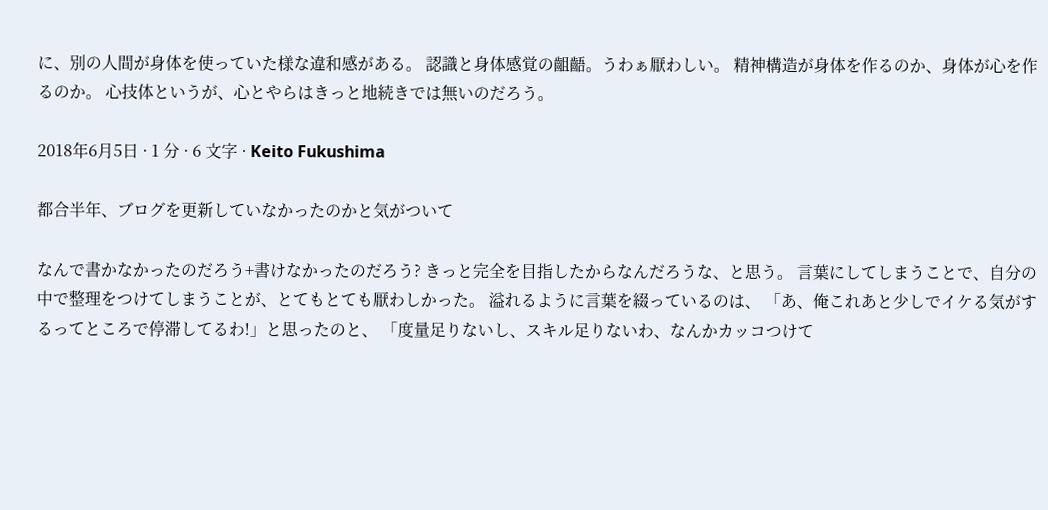に、別の人間が身体を使っていた様な違和感がある。 認識と身体感覚の齟齬。うわぁ厭わしい。 精神構造が身体を作るのか、身体が心を作るのか。 心技体というが、心とやらはきっと地続きでは無いのだろう。

2018年6月5日 · 1 分 · 6 文字 · Keito Fukushima

都合半年、ブログを更新していなかったのかと気がついて

なんで書かなかったのだろう+書けなかったのだろう? きっと完全を目指したからなんだろうな、と思う。 言葉にしてしまうことで、自分の中で整理をつけてしまうことが、とてもとても厭わしかった。 溢れるように言葉を綴っているのは、 「あ、俺これあと少しでイケる気がするってところで停滞してるわ!」と思ったのと、 「度量足りないし、スキル足りないわ、なんかカッコつけて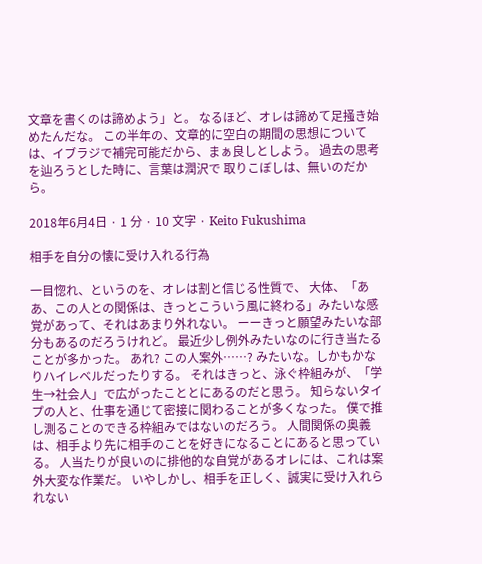文章を書くのは諦めよう」と。 なるほど、オレは諦めて足掻き始めたんだな。 この半年の、文章的に空白の期間の思想については、イブラジで補完可能だから、まぁ良しとしよう。 過去の思考を辿ろうとした時に、言葉は潤沢で 取りこぼしは、無いのだから。

2018年6月4日 · 1 分 · 10 文字 · Keito Fukushima

相手を自分の懐に受け入れる行為

一目惚れ、というのを、オレは割と信じる性質で、 大体、「ああ、この人との関係は、きっとこういう風に終わる」みたいな感覚があって、それはあまり外れない。 ーーきっと願望みたいな部分もあるのだろうけれど。 最近少し例外みたいなのに行き当たることが多かった。 あれ? この人案外……? みたいな。しかもかなりハイレベルだったりする。 それはきっと、泳ぐ枠組みが、「学生→社会人」で広がったこととにあるのだと思う。 知らないタイプの人と、仕事を通じて密接に関わることが多くなった。 僕で推し測ることのできる枠組みではないのだろう。 人間関係の奥義は、相手より先に相手のことを好きになることにあると思っている。 人当たりが良いのに排他的な自覚があるオレには、これは案外大変な作業だ。 いやしかし、相手を正しく、誠実に受け入れられない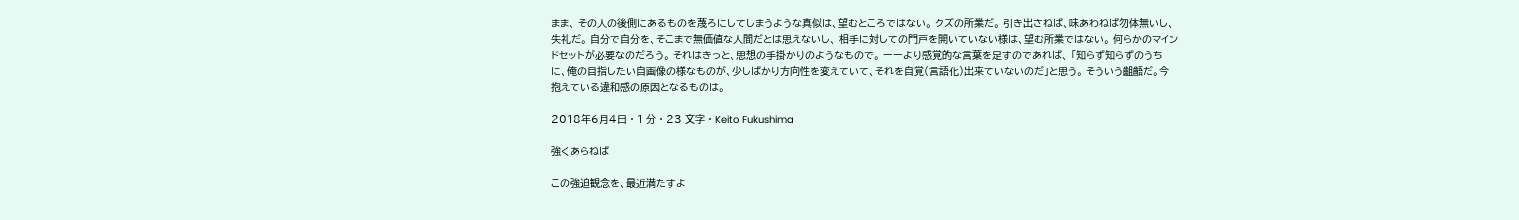まま、 その人の後側にあるものを蔑ろにしてしまうような真似は、望むところではない。 クズの所業だ。 引き出さねば、味あわねば勿体無いし、失礼だ。 自分で自分を、そこまで無価値な人間だとは思えないし、 相手に対しての門戸を開いていない様は、望む所業ではない。 何らかのマインドセットが必要なのだろう。 それはきっと、思想の手掛かりのようなもので。 ーーより感覚的な言葉を足すのであれば、 「知らず知らずのうちに、俺の目指したい自画像の様なものが、少しばかり方向性を変えていて、それを自覚(言語化)出来ていないのだ」と思う。 そういう齟齬だ。今抱えている違和感の原因となるものは。

2018年6月4日 · 1 分 · 23 文字 · Keito Fukushima

強くあらねば

この強迫観念を、最近満たすよ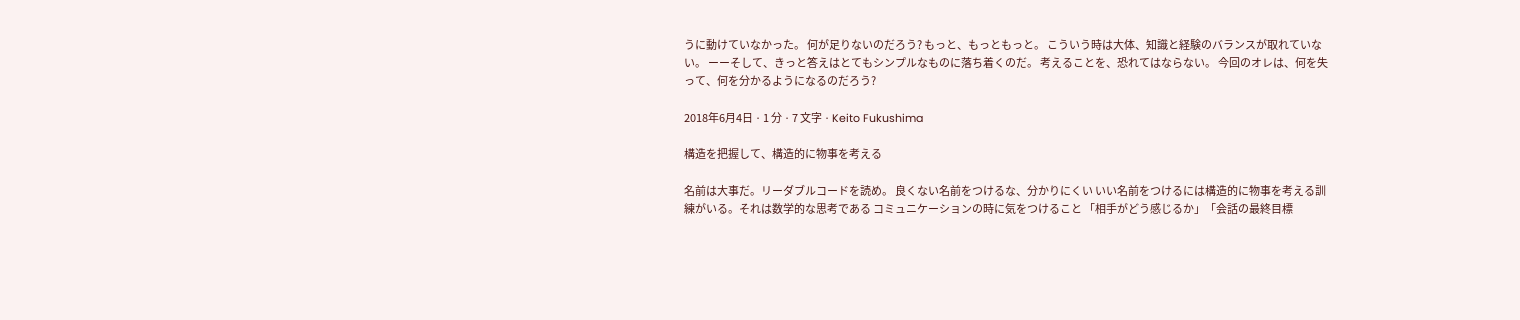うに動けていなかった。 何が足りないのだろう? もっと、もっともっと。 こういう時は大体、知識と経験のバランスが取れていない。 ーーそして、きっと答えはとてもシンプルなものに落ち着くのだ。 考えることを、恐れてはならない。 今回のオレは、何を失って、何を分かるようになるのだろう?

2018年6月4日 · 1 分 · 7 文字 · Keito Fukushima

構造を把握して、構造的に物事を考える

名前は大事だ。リーダブルコードを読め。 良くない名前をつけるな、分かりにくい いい名前をつけるには構造的に物事を考える訓練がいる。それは数学的な思考である コミュニケーションの時に気をつけること 「相手がどう感じるか」「会話の最終目標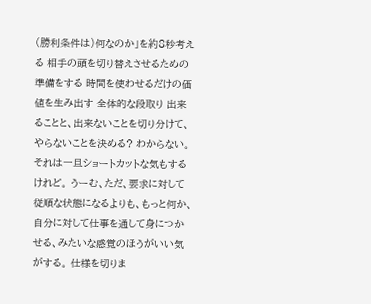(勝利条件は)何なのか」を約8秒考える 相手の頭を切り替えさせるための準備をする 時間を使わせるだけの価値を生み出す 全体的な段取り 出来ることと、出来ないことを切り分けて、やらないことを決める? わからない。それは一旦ショートカットな気もするけれど。 うーむ、ただ、要求に対して従順な状態になるよりも、もっと何か、自分に対して仕事を通して身につかせる、みたいな感覚のほうがいい気がする。 仕様を切りま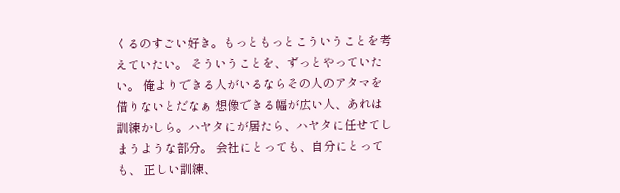くるのすごい好き。もっともっとこういうことを考えていたい。 そういうことを、ずっとやっていたい。 俺よりできる人がいるならその人のアタマを借りないとだなぁ 想像できる幅が広い人、あれは訓練かしら。ハヤタにが居たら、ハヤタに任せてしまうような部分。 会社にとっても、自分にとっても、 正しい訓練、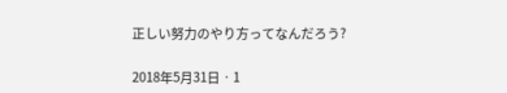正しい努力のやり方ってなんだろう?

2018年5月31日 · 1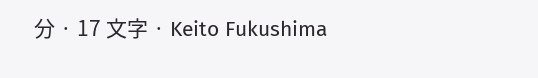分 · 17 文字 · Keito Fukushima